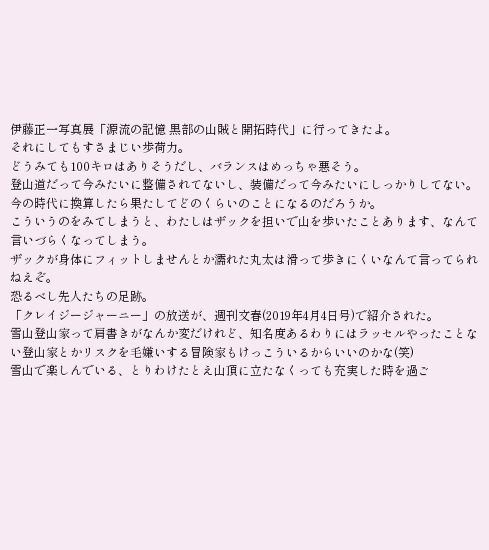伊藤正一写真展「源流の記憶 黒部の山賊と開拓時代」に行ってきたよ。
それにしてもすさまじい歩荷力。
どうみても100キロはありそうだし、バランスはめっちゃ悪そう。
登山道だって今みたいに整備されてないし、装備だって今みたいにしっかりしてない。
今の時代に換算したら果たしてどのくらいのことになるのだろうか。
こういうのをみてしまうと、わたしはザックを担いで山を歩いたことあります、なんて言いづらくなってしまう。
ザックが身体にフィットしませんとか濡れた丸太は滑って歩きにくいなんて言ってられねえぞ。
恐るべし先人たちの足跡。
「クレイジージャーニー」の放送が、週刊文春(2019年4月4日号)で紹介された。
雪山登山家って肩書きがなんか変だけれど、知名度あるわりにはラッセルやったことない登山家とかリスクを毛嫌いする冒険家もけっこういるからいいのかな(笑)
雪山で楽しんでいる、とりわけたとえ山頂に立たなくっても充実した時を過ご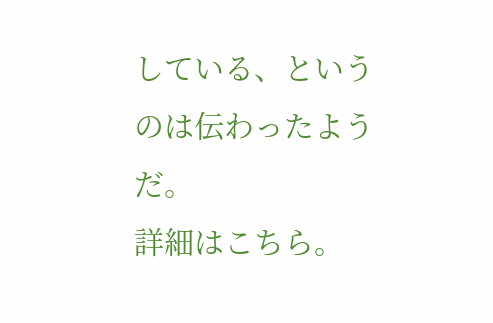している、というのは伝わったようだ。
詳細はこちら。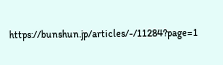https://bunshun.jp/articles/-/11284?page=1